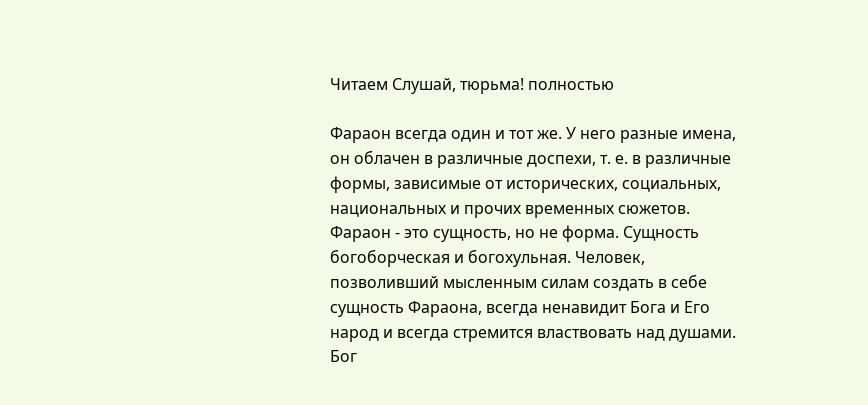Читаем Слушай, тюрьма! полностью

Фараон всегда один и тот же. У него разные имена, он облачен в различные доспехи, т. е. в различные формы, зависимые от исторических, социальных, национальных и прочих временных сюжетов. Фараон - это сущность, но не форма. Сущность богоборческая и богохульная. Человек, позволивший мысленным силам создать в себе сущность Фараона, всегда ненавидит Бога и Его народ и всегда стремится властвовать над душами. Бог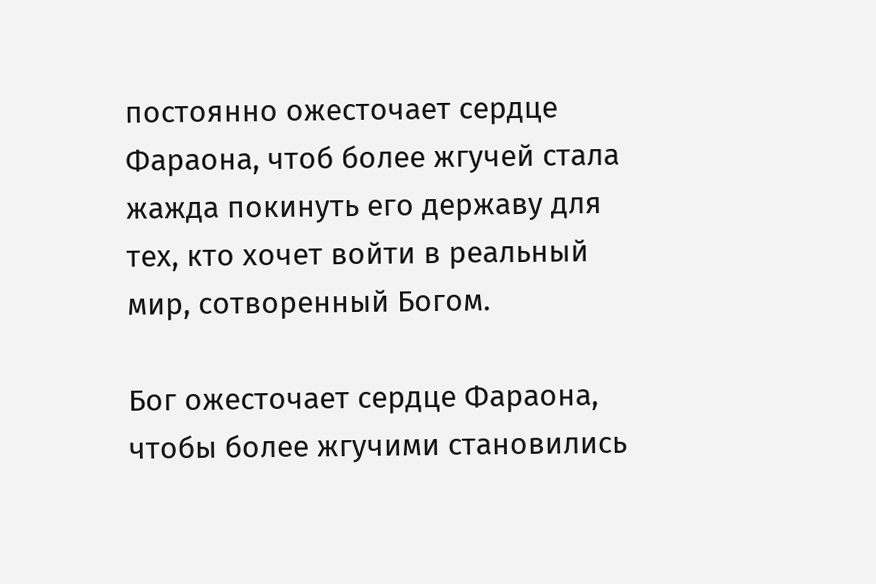постоянно ожесточает сердце Фараона, чтоб более жгучей стала жажда покинуть его державу для тех, кто хочет войти в реальный мир, сотворенный Богом.

Бог ожесточает сердце Фараона, чтобы более жгучими становились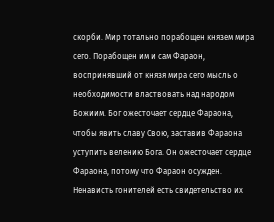скорби. Мир тотально порабощен князем мира сего. Порабощен им и сам Фараон, воспринявший от князя мира сего мысль о необходимости властвовать над народом Божиим. Бог ожесточает сердце Фараона, чтобы явить славу Свою, заставив Фараона уступить велению Бога. Он ожесточает сердце Фараона, потому что Фараон осужден. Ненависть гонителей есть свидетельство их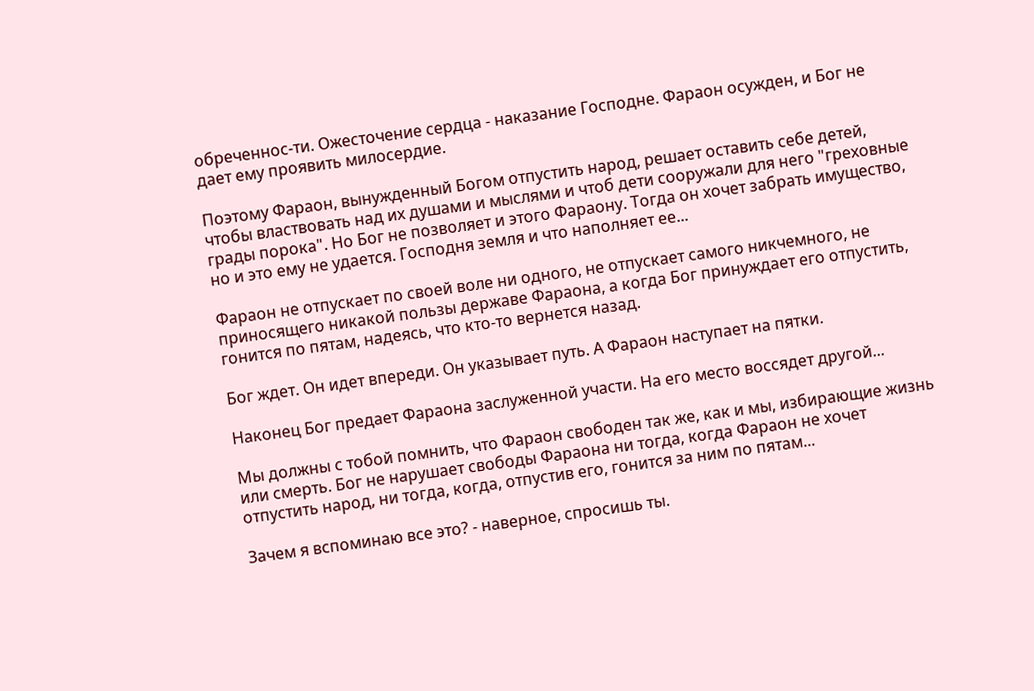обреченнос-ти. Ожесточение сердца - наказание Господне. Фараон осужден, и Бог не дает ему проявить милосердие.

Поэтому Фараон, вынужденный Богом отпустить народ, решает оставить себе детей, чтобы властвовать над их душами и мыслями и чтоб дети сооружали для него "греховные грады порока". Но Бог не позволяет и этого Фараону. Тогда он хочет забрать имущество, но и это ему не удается. Господня земля и что наполняет ее...

Фараон не отпускает по своей воле ни одного, не отпускает самого никчемного, не приносящего никакой пользы державе Фараона, а когда Бог принуждает его отпустить, гонится по пятам, надеясь, что кто-то вернется назад.

Бог ждет. Он идет впереди. Он указывает путь. А Фараон наступает на пятки.

Наконец Бог предает Фараона заслуженной участи. На его место воссядет другой...

Мы должны с тобой помнить, что Фараон свободен так же, как и мы, избирающие жизнь или смерть. Бог не нарушает свободы Фараона ни тогда, когда Фараон не хочет отпустить народ, ни тогда, когда, отпустив его, гонится за ним по пятам...

Зачем я вспоминаю все это? - наверное, спросишь ты.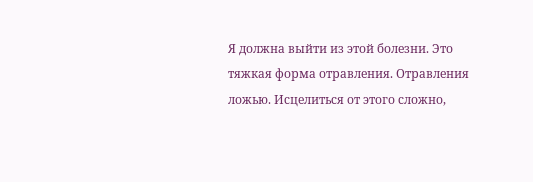Я должна выйти из этой болезни. Это тяжкая форма отравления. Отравления ложью. Исцелиться от этого сложно,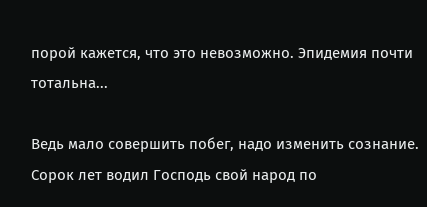порой кажется, что это невозможно. Эпидемия почти тотальна...

Ведь мало совершить побег, надо изменить сознание. Сорок лет водил Господь свой народ по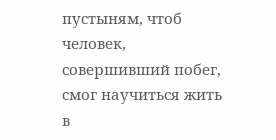пустыням, чтоб человек, совершивший побег, смог научиться жить в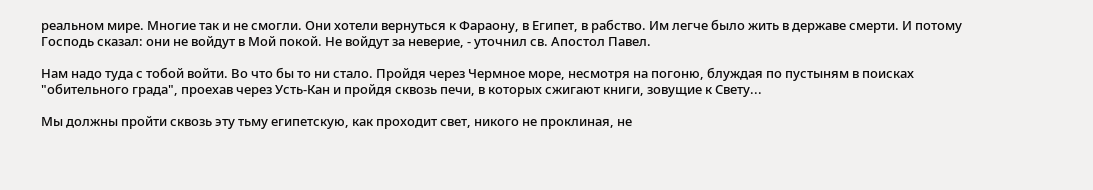реальном мире. Многие так и не смогли. Они хотели вернуться к Фараону, в Египет, в рабство. Им легче было жить в державе смерти. И потому Господь сказал: они не войдут в Мой покой. Не войдут за неверие, - уточнил св. Апостол Павел.

Нам надо туда с тобой войти. Во что бы то ни стало. Пройдя через Чермное море, несмотря на погоню, блуждая по пустыням в поисках "обительного града", проехав через Усть-Кан и пройдя сквозь печи, в которых сжигают книги, зовущие к Свету...

Мы должны пройти сквозь эту тьму египетскую, как проходит свет, никого не проклиная, не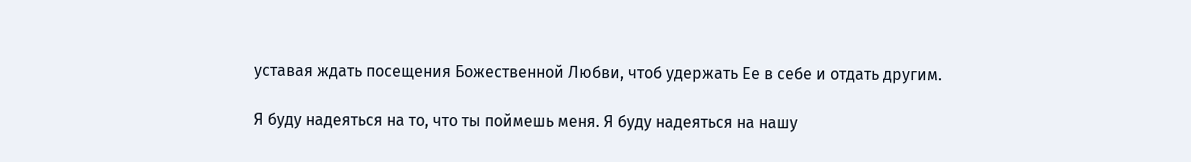уставая ждать посещения Божественной Любви, чтоб удержать Ее в себе и отдать другим.

Я буду надеяться на то, что ты поймешь меня. Я буду надеяться на нашу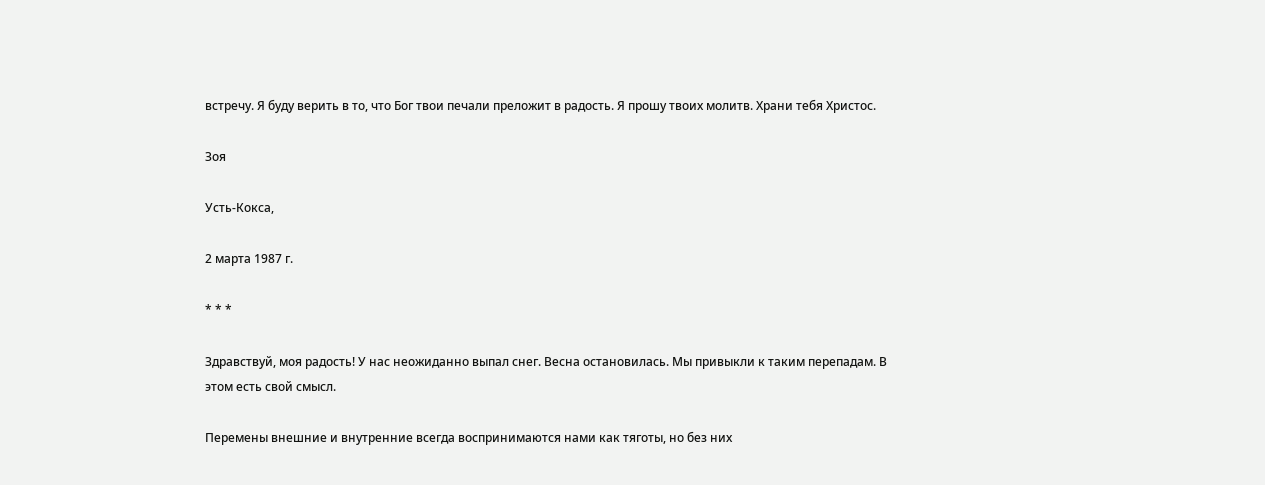встречу. Я буду верить в то, что Бог твои печали преложит в радость. Я прошу твоих молитв. Храни тебя Христос.

Зоя

Усть-Кокса,

2 марта 1987 г.

* * *

Здравствуй, моя радость! У нас неожиданно выпал снег. Весна остановилась. Мы привыкли к таким перепадам. В этом есть свой смысл.

Перемены внешние и внутренние всегда воспринимаются нами как тяготы, но без них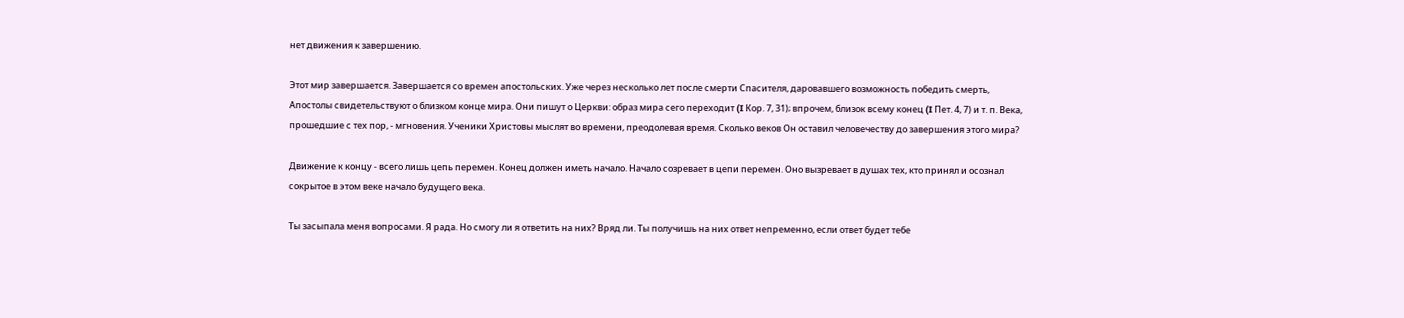нет движения к завершению.

Этот мир завершается. Завершается со времен апостольских. Уже через несколько лет после смерти Спасителя, даровавшего возможность победить смерть, Апостолы свидетельствуют о близком конце мира. Они пишут о Церкви: образ мира сего переходит (I Кор. 7, 31); впрочем, близок всему конец (I Пет. 4, 7) и т. п. Века, прошедшие с тех пор, - мгновения. Ученики Христовы мыслят во времени, преодолевая время. Сколько веков Он оставил человечеству до завершения этого мира?

Движение к концу - всего лишь цепь перемен. Конец должен иметь начало. Начало созревает в цепи перемен. Оно вызревает в душах тех, кто принял и осознал сокрытое в этом веке начало будущего века.

Ты засыпала меня вопросами. Я рада. Но смогу ли я ответить на них? Вряд ли. Ты получишь на них ответ непременно, если ответ будет тебе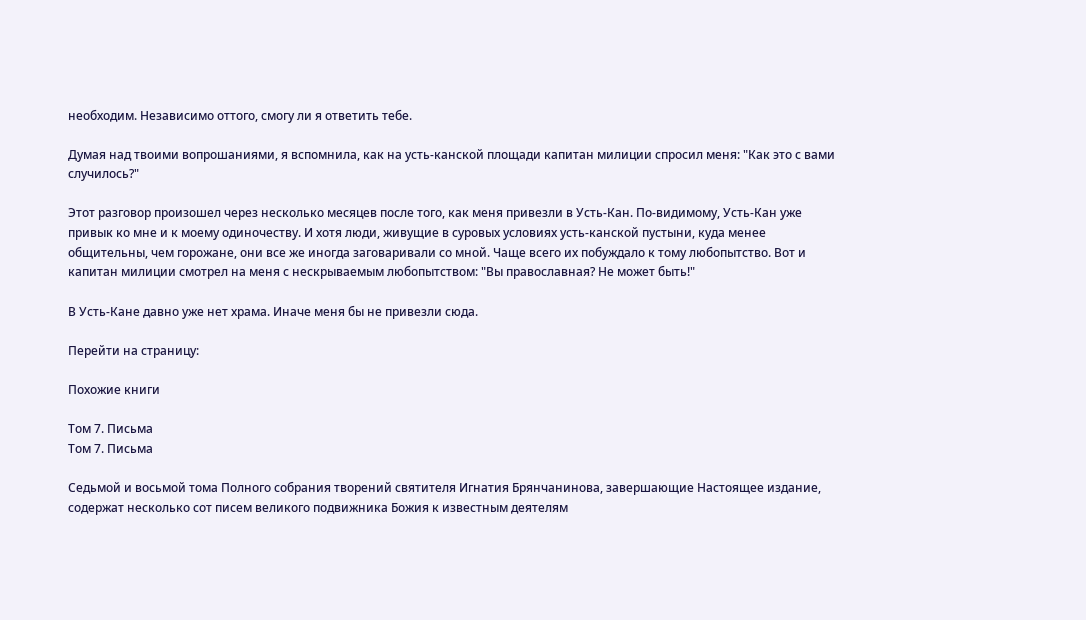необходим. Независимо оттого, смогу ли я ответить тебе.

Думая над твоими вопрошаниями, я вспомнила, как на усть-канской площади капитан милиции спросил меня: "Как это с вами случилось?"

Этот разговор произошел через несколько месяцев после того, как меня привезли в Усть-Кан. По-видимому, Усть-Кан уже привык ко мне и к моему одиночеству. И хотя люди, живущие в суровых условиях усть-канской пустыни, куда менее общительны, чем горожане, они все же иногда заговаривали со мной. Чаще всего их побуждало к тому любопытство. Вот и капитан милиции смотрел на меня с нескрываемым любопытством: "Вы православная? Не может быть!"

В Усть-Кане давно уже нет храма. Иначе меня бы не привезли сюда.

Перейти на страницу:

Похожие книги

Том 7. Письма
Том 7. Письма

Седьмой и восьмой тома Полного собрания творений святителя Игнатия Брянчанинова, завершающие Настоящее издание, содержат несколько сот писем великого подвижника Божия к известным деятелям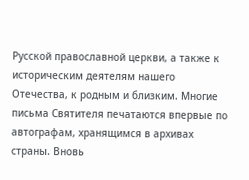Русской православной церкви, а также к историческим деятелям нашего Отечества, к родным и близким. Многие письма Святителя печатаются впервые по автографам, хранящимся в архивах страны. Вновь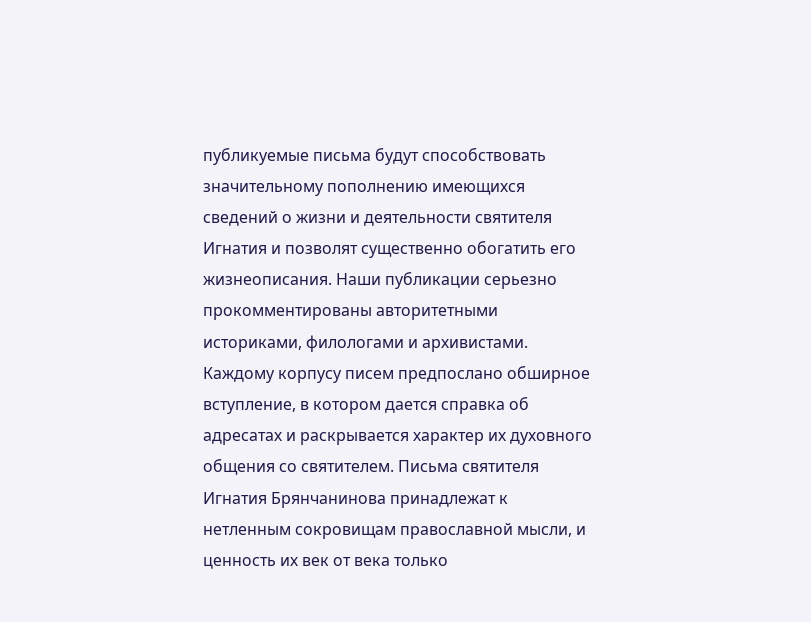публикуемые письма будут способствовать значительному пополнению имеющихся сведений о жизни и деятельности святителя Игнатия и позволят существенно обогатить его жизнеописания. Наши публикации серьезно прокомментированы авторитетными историками, филологами и архивистами. Каждому корпусу писем предпослано обширное вступление, в котором дается справка об адресатах и раскрывается характер их духовного общения со святителем. Письма святителя Игнатия Брянчанинова принадлежат к нетленным сокровищам православной мысли, и ценность их век от века только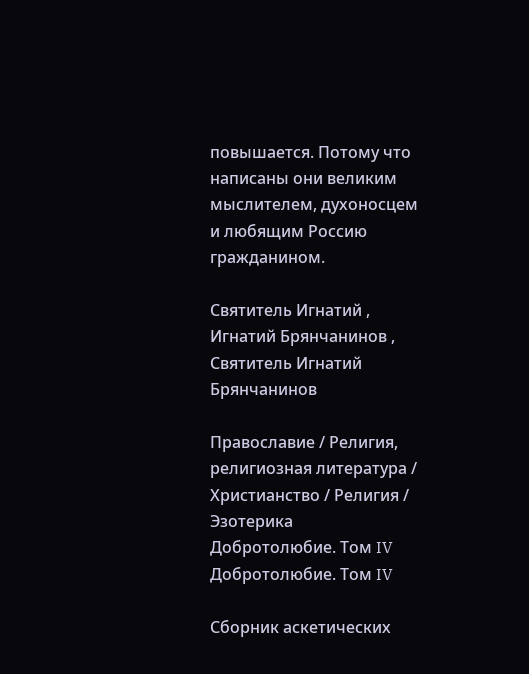повышается. Потому что написаны они великим мыслителем, духоносцем и любящим Россию гражданином.

Святитель Игнатий , Игнатий Брянчанинов , Святитель Игнатий Брянчанинов

Православие / Религия, религиозная литература / Христианство / Религия / Эзотерика
Добротолюбие. Том IV
Добротолюбие. Том IV

Сборник аскетических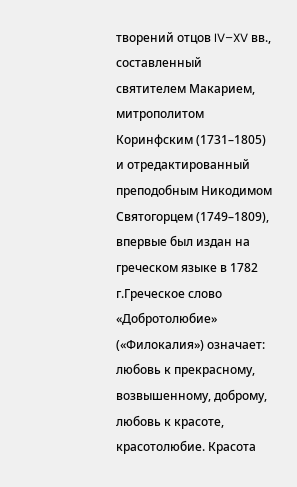творений отцов IV–XV вв., составленный святителем Макарием, митрополитом Коринфским (1731–1805) и отредактированный преподобным Никодимом Святогорцем (1749–1809), впервые был издан на греческом языке в 1782 г.Греческое слово «Добротолюбие» («Филокалия») означает: любовь к прекрасному, возвышенному, доброму, любовь к красоте, красотолюбие. Красота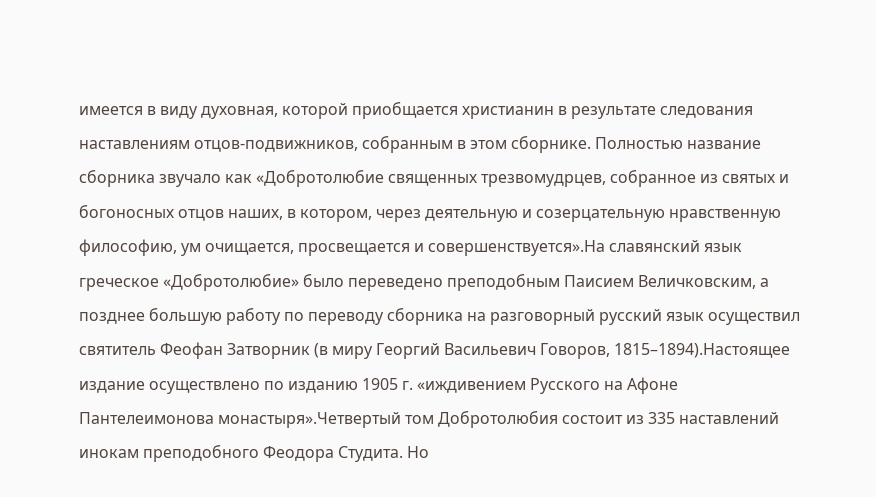имеется в виду духовная, которой приобщается христианин в результате следования наставлениям отцов-подвижников, собранным в этом сборнике. Полностью название сборника звучало как «Добротолюбие священных трезвомудрцев, собранное из святых и богоносных отцов наших, в котором, через деятельную и созерцательную нравственную философию, ум очищается, просвещается и совершенствуется».На славянский язык греческое «Добротолюбие» было переведено преподобным Паисием Величковским, а позднее большую работу по переводу сборника на разговорный русский язык осуществил святитель Феофан Затворник (в миру Георгий Васильевич Говоров, 1815–1894).Настоящее издание осуществлено по изданию 1905 г. «иждивением Русского на Афоне Пантелеимонова монастыря».Четвертый том Добротолюбия состоит из 335 наставлений инокам преподобного Феодора Студита. Но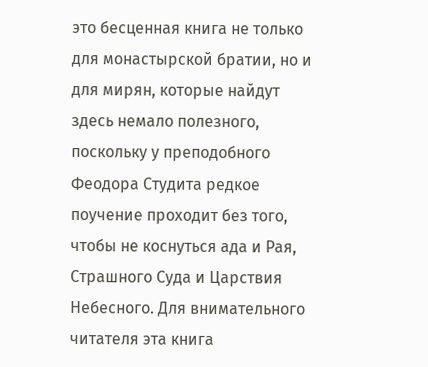это бесценная книга не только для монастырской братии, но и для мирян, которые найдут здесь немало полезного, поскольку у преподобного Феодора Студита редкое поучение проходит без того, чтобы не коснуться ада и Рая, Страшного Суда и Царствия Небесного. Для внимательного читателя эта книга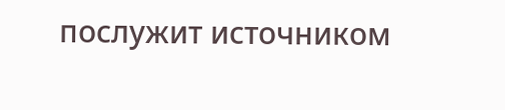послужит источником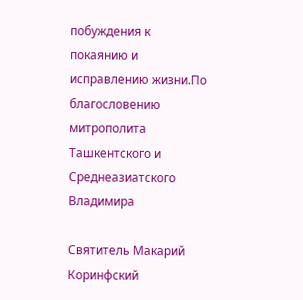побуждения к покаянию и исправлению жизни.По благословению митрополита Ташкентского и Среднеазиатского Владимира

Святитель Макарий Коринфский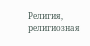Религия, религиозная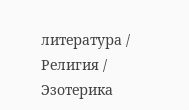литература / Религия / Эзотерика